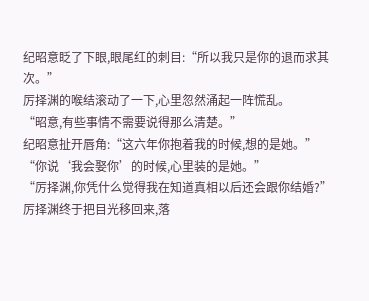纪昭意眨了下眼,眼尾红的刺目:“所以我只是你的退而求其次。”
厉择渊的喉结滚动了一下,心里忽然涌起一阵慌乱。
“昭意,有些事情不需要说得那么清楚。”
纪昭意扯开唇角:“这六年你抱着我的时候,想的是她。”
“你说‘我会娶你’的时候,心里装的是她。”
“厉择渊,你凭什么觉得我在知道真相以后还会跟你结婚?”
厉择渊终于把目光移回来,落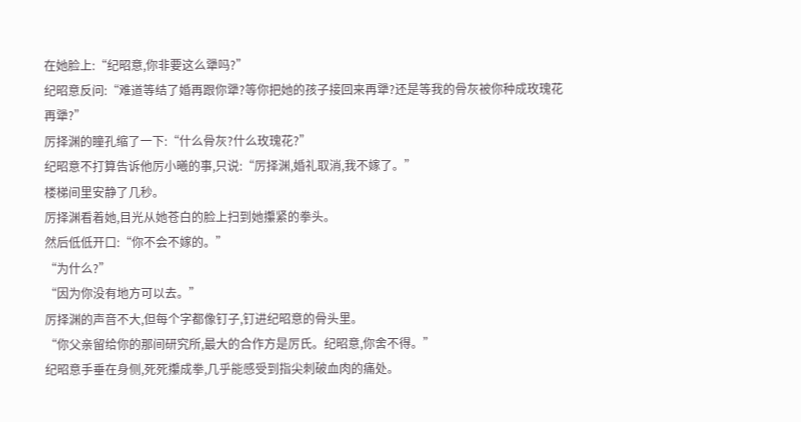在她脸上:“纪昭意,你非要这么犟吗?”
纪昭意反问:“难道等结了婚再跟你犟?等你把她的孩子接回来再犟?还是等我的骨灰被你种成玫瑰花再犟?”
厉择渊的瞳孔缩了一下:“什么骨灰?什么玫瑰花?”
纪昭意不打算告诉他厉小曦的事,只说:“厉择渊,婚礼取消,我不嫁了。”
楼梯间里安静了几秒。
厉择渊看着她,目光从她苍白的脸上扫到她攥紧的拳头。
然后低低开口:“你不会不嫁的。”
“为什么?”
“因为你没有地方可以去。”
厉择渊的声音不大,但每个字都像钉子,钉进纪昭意的骨头里。
“你父亲留给你的那间研究所,最大的合作方是厉氏。纪昭意,你舍不得。”
纪昭意手垂在身侧,死死攥成拳,几乎能感受到指尖刺破血肉的痛处。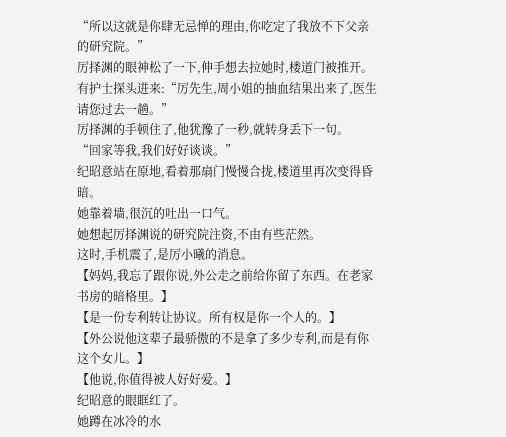“所以这就是你肆无忌惮的理由,你吃定了我放不下父亲的研究院。”
厉择渊的眼神松了一下,伸手想去拉她时,楼道门被推开。
有护士探头进来:“厉先生,周小姐的抽血结果出来了,医生请您过去一趟。”
厉择渊的手顿住了,他犹豫了一秒,就转身丢下一句。
“回家等我,我们好好谈谈。”
纪昭意站在原地,看着那扇门慢慢合拢,楼道里再次变得昏暗。
她靠着墙,很沉的吐出一口气。
她想起厉择渊说的研究院注资,不由有些茫然。
这时,手机震了,是厉小曦的消息。
【妈妈,我忘了跟你说,外公走之前给你留了东西。在老家书房的暗格里。】
【是一份专利转让协议。所有权是你一个人的。】
【外公说他这辈子最骄傲的不是拿了多少专利,而是有你这个女儿。】
【他说,你值得被人好好爱。】
纪昭意的眼眶红了。
她蹲在冰冷的水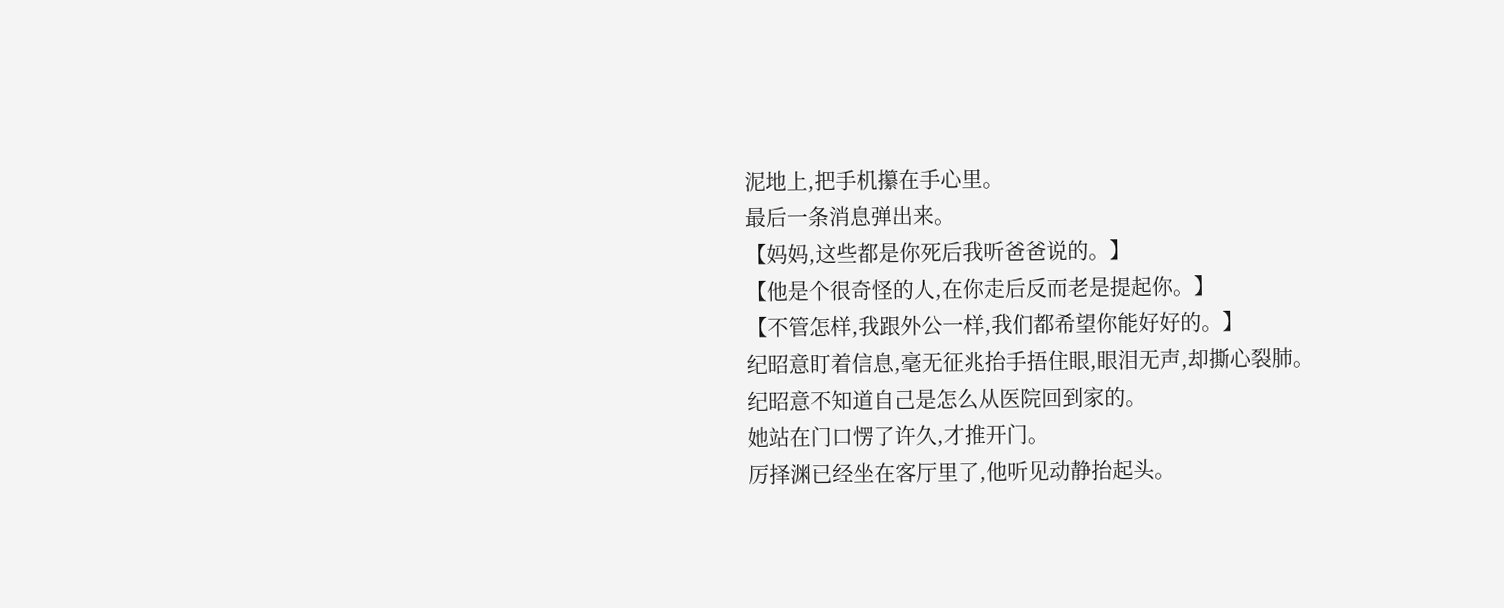泥地上,把手机攥在手心里。
最后一条消息弹出来。
【妈妈,这些都是你死后我听爸爸说的。】
【他是个很奇怪的人,在你走后反而老是提起你。】
【不管怎样,我跟外公一样,我们都希望你能好好的。】
纪昭意盯着信息,毫无征兆抬手捂住眼,眼泪无声,却撕心裂肺。
纪昭意不知道自己是怎么从医院回到家的。
她站在门口愣了许久,才推开门。
厉择渊已经坐在客厅里了,他听见动静抬起头。